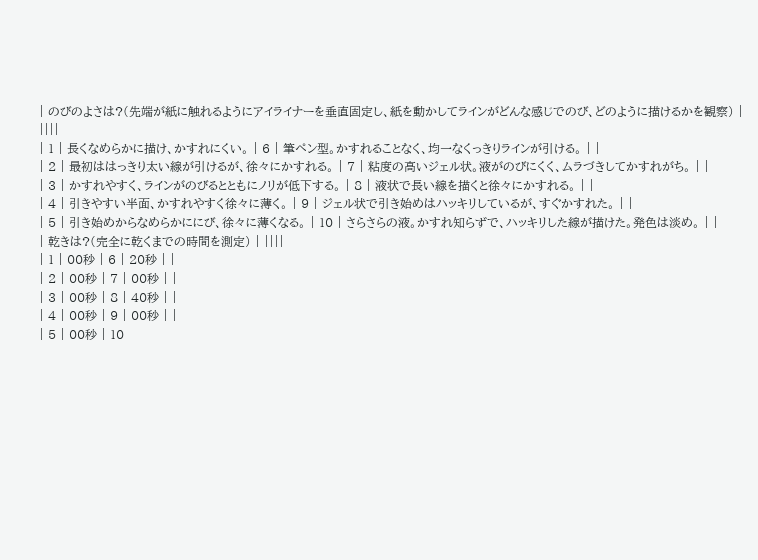| のびのよさは?(先端が紙に触れるようにアイライナーを垂直固定し、紙を動かしてラインがどんな感じでのび、どのように描けるかを観察) | ||||
| 1 | 長くなめらかに描け、かすれにくい。 | 6 | 筆ペン型。かすれることなく、均一なくっきりラインが引ける。 | |
| 2 | 最初ははっきり太い線が引けるが、徐々にかすれる。 | 7 | 粘度の高いジェル状。液がのびにくく、ムラづきしてかすれがち。 | |
| 3 | かすれやすく、ラインがのびるとともにノリが低下する。 | 8 | 液状で長い線を描くと徐々にかすれる。 | |
| 4 | 引きやすい半面、かすれやすく徐々に薄く。 | 9 | ジェル状で引き始めはハッキリしているが、すぐかすれた。 | |
| 5 | 引き始めからなめらかににび、徐々に薄くなる。 | 10 | さらさらの液。かすれ知らずで、ハッキリした線が描けた。発色は淡め。 | |
| 乾きは?(完全に乾くまでの時間を測定) | ||||
| 1 | 00秒 | 6 | 20秒 | |
| 2 | 00秒 | 7 | 00秒 | |
| 3 | 00秒 | 8 | 40秒 | |
| 4 | 00秒 | 9 | 00秒 | |
| 5 | 00秒 | 10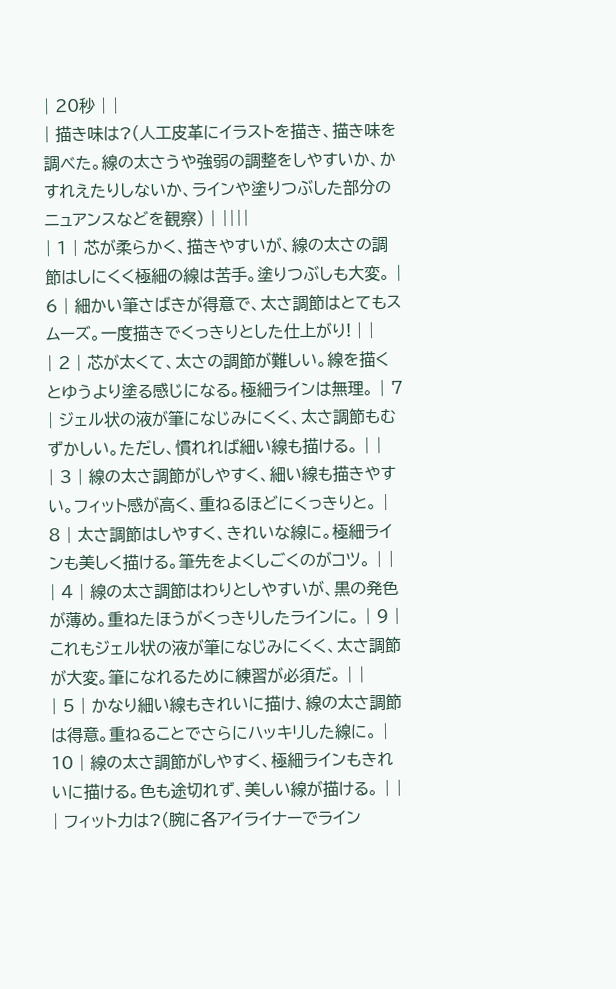| 20秒 | |
| 描き味は?(人工皮革にイラストを描き、描き味を調べた。線の太さうや強弱の調整をしやすいか、かすれえたりしないか、ラインや塗りつぶした部分のニュアンスなどを観察) | ||||
| 1 | 芯が柔らかく、描きやすいが、線の太さの調節はしにくく極細の線は苦手。塗りつぶしも大変。 | 6 | 細かい筆さばきが得意で、太さ調節はとてもスムーズ。一度描きでくっきりとした仕上がり! | |
| 2 | 芯が太くて、太さの調節が難しい。線を描くとゆうより塗る感じになる。極細ラインは無理。 | 7 | ジェル状の液が筆になじみにくく、太さ調節もむずかしい。ただし、慣れれば細い線も描ける。 | |
| 3 | 線の太さ調節がしやすく、細い線も描きやすい。フィット感が高く、重ねるほどにくっきりと。 | 8 | 太さ調節はしやすく、きれいな線に。極細ラインも美しく描ける。筆先をよくしごくのがコツ。 | |
| 4 | 線の太さ調節はわりとしやすいが、黒の発色が薄め。重ねたほうがくっきりしたラインに。 | 9 | これもジェル状の液が筆になじみにくく、太さ調節が大変。筆になれるために練習が必須だ。 | |
| 5 | かなり細い線もきれいに描け、線の太さ調節は得意。重ねることでさらにハッキリした線に。 | 10 | 線の太さ調節がしやすく、極細ラインもきれいに描ける。色も途切れず、美しい線が描ける。 | |
| フィット力は?(腕に各アイライナーでライン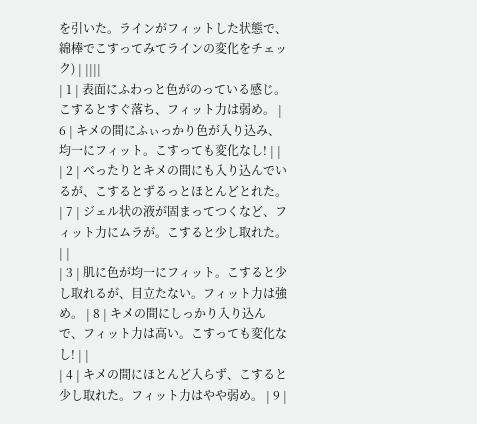を引いた。ラインがフィットした状態で、綿棒でこすってみてラインの変化をチェック) | ||||
| 1 | 表面にふわっと色がのっている感じ。こするとすぐ落ち、フィット力は弱め。 | 6 | キメの間にふぃっかり色が入り込み、均一にフィット。こすっても変化なし! | |
| 2 | べったりとキメの間にも入り込んでいるが、こするとずるっとほとんどとれた。 | 7 | ジェル状の液が固まってつくなど、フィット力にムラが。こすると少し取れた。 | |
| 3 | 肌に色が均一にフィット。こすると少し取れるが、目立たない。フィット力は強め。 | 8 | キメの間にしっかり入り込んで、フィット力は高い。こすっても変化なし! | |
| 4 | キメの間にほとんど入らず、こすると少し取れた。フィット力はやや弱め。 | 9 |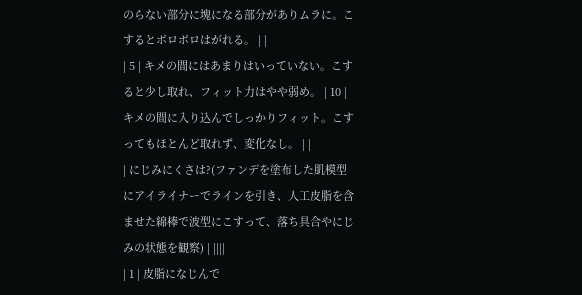のらない部分に塊になる部分がありムラに。こするとボロボロはがれる。 | |
| 5 | キメの間にはあまりはいっていない。こすると少し取れ、フィット力はやや弱め。 | 10 | キメの間に入り込んでしっかりフィット。こすってもほとんど取れず、変化なし。 | |
| にじみにくさは?(ファンデを塗布した肌模型にアイライナーでラインを引き、人工皮脂を含ませた綿棒で波型にこすって、落ち具合やにじみの状態を観察) | ||||
| 1 | 皮脂になじんで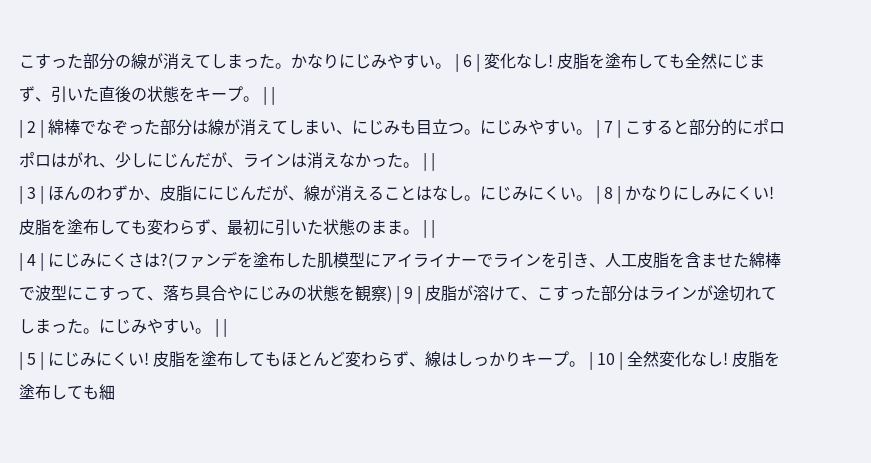こすった部分の線が消えてしまった。かなりにじみやすい。 | 6 | 変化なし! 皮脂を塗布しても全然にじまず、引いた直後の状態をキープ。 | |
| 2 | 綿棒でなぞった部分は線が消えてしまい、にじみも目立つ。にじみやすい。 | 7 | こすると部分的にポロポロはがれ、少しにじんだが、ラインは消えなかった。 | |
| 3 | ほんのわずか、皮脂ににじんだが、線が消えることはなし。にじみにくい。 | 8 | かなりにしみにくい! 皮脂を塗布しても変わらず、最初に引いた状態のまま。 | |
| 4 | にじみにくさは?(ファンデを塗布した肌模型にアイライナーでラインを引き、人工皮脂を含ませた綿棒で波型にこすって、落ち具合やにじみの状態を観察) | 9 | 皮脂が溶けて、こすった部分はラインが途切れてしまった。にじみやすい。 | |
| 5 | にじみにくい! 皮脂を塗布してもほとんど変わらず、線はしっかりキープ。 | 10 | 全然変化なし! 皮脂を塗布しても細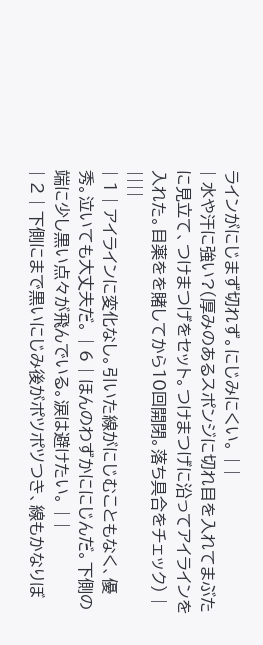ラインがにじまず切れず。にじみにくい。 | |
| 水や汗に強い?(厚みのあるスポンジに切れ目を入れてまぶたに見立て、つけまつげをセット。つけまつげに沿ってアイラインを入れた。目薬をを賭してから10回開閉。落ち具合をチェック) | ||||
| 1 | アイラインに変化なし。引いた線がにじむこともなく、優秀。泣いても大丈夫だ。 | 6 | ほんのわずかににじんだ。下側の端に少し黒い点々が飛んでいる。涙は避けたい。 | |
| 2 | 下側にまで黒いにじみ後がポツポツつき、線もかなりぼ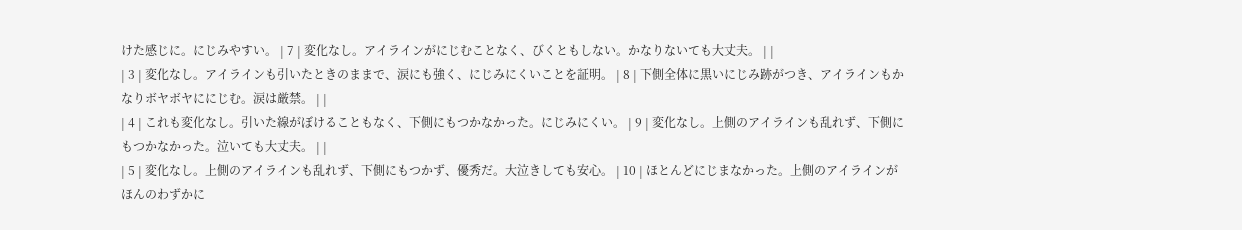けた感じに。にじみやすい。 | 7 | 変化なし。アイラインがにじむことなく、びくともしない。かなりないても大丈夫。 | |
| 3 | 変化なし。アイラインも引いたときのままで、涙にも強く、にじみにくいことを証明。 | 8 | 下側全体に黒いにじみ跡がつき、アイラインもかなりボヤボヤににじむ。涙は厳禁。 | |
| 4 | これも変化なし。引いた線がぼけることもなく、下側にもつかなかった。にじみにくい。 | 9 | 変化なし。上側のアイラインも乱れず、下側にもつかなかった。泣いても大丈夫。 | |
| 5 | 変化なし。上側のアイラインも乱れず、下側にもつかず、優秀だ。大泣きしても安心。 | 10 | ほとんどにじまなかった。上側のアイラインがほんのわずかに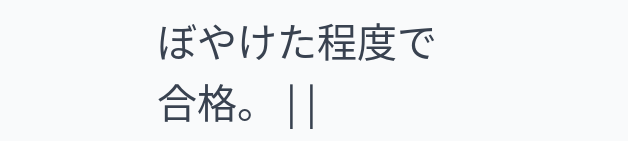ぼやけた程度で合格。 | |